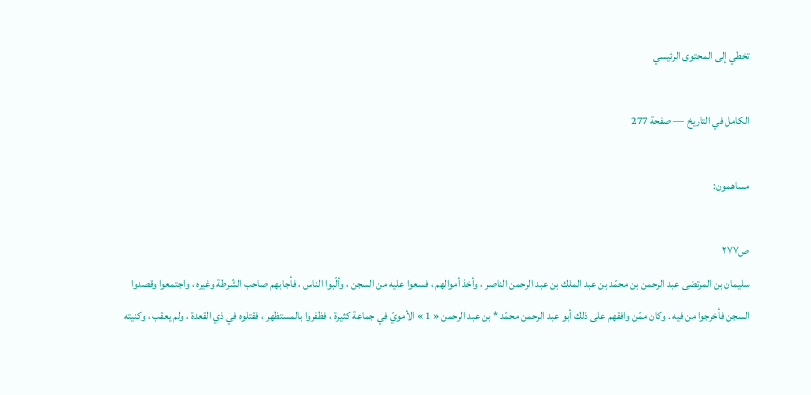تخطي إلى المحتوى الرئيسي

الكامل في التاريخ — صفحة 277

مساهمون:

ص٢٧٧
سليمان بن المرتضى عبد الرحمن بن محمّد بن عبد الملك بن عبد الرحمن الناصر ، وأخذ أموالهم ، فسعوا عليه من السجن ، وألّبوا الناس ، فأجابهم صاحب الشّرطة وغيره ، واجتمعوا وقصدوا السجن فأخرجوا من فيه . وكان ممّن وافقهم على ذلك أبو عبد الرحمن محمّد * بن عبد الرحمن « 1 » الأمويّ في جماعة كثيرة ، فظفروا بالمستظهر ، فقتلوه في ذي القعدة ، ولم يعقب ، وكنيته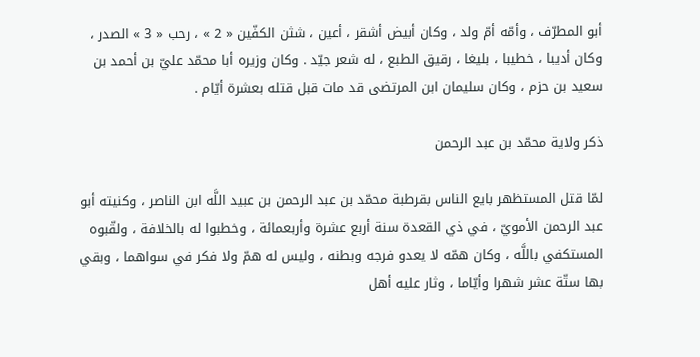أبو المطرّف ، وأمّه أمّ ولد ، وكان أبيض أشقر ، أعين ، شثن الكفّين « 2 » ، رحب « 3 » الصدر ، وكان أديبا ، خطيبا ، بليغا ، رقيق الطبع ، له شعر جيّد . وكان وزيره أبا محمّد عليّ بن أحمد بن سعيد بن حزم ، وكان سليمان ابن المرتضى قد مات قبل قتله بعشرة أيّام .

ذكر ولاية محمّد بن عبد الرحمن

لمّا قتل المستظهر بايع الناس بقرطبة محمّد بن عبد الرحمن بن عبيد اللَّه ابن الناصر ، وكنيته أبو عبد الرحمن الأمويّ ، في ذي القعدة سنة أربع عشرة وأربعمائة ، وخطبوا له بالخلافة ، ولقّبوه المستكفي باللَّه ، وكان همّه لا يعدو فرجه وبطنه ، وليس له همّ ولا فكر في سواهما ، وبقي بها ستّة عشر شهرا وأيّاما ، وثار عليه أهل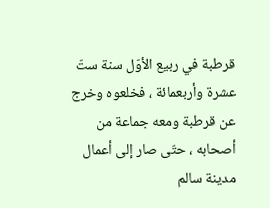قرطبة في ربيع الأوّل سنة ستّ عشرة وأربعمائة ، فخلعوه وخرج عن قرطبة ومعه جماعة من أصحابه ، حتّى صار إلى أعمال مدينة سالم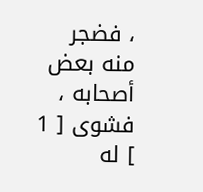، فضجر منه بعض أصحابه ، فشوى [ 1 ] له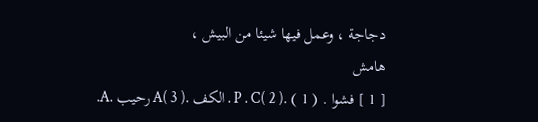دجاجة ، وعمل فيها شيئا من البيش ،
هامش
[ 1 ] فشوا . ( 1 ) .P . C( 2 ) . الكف .A( 3 ) رحيب .A.